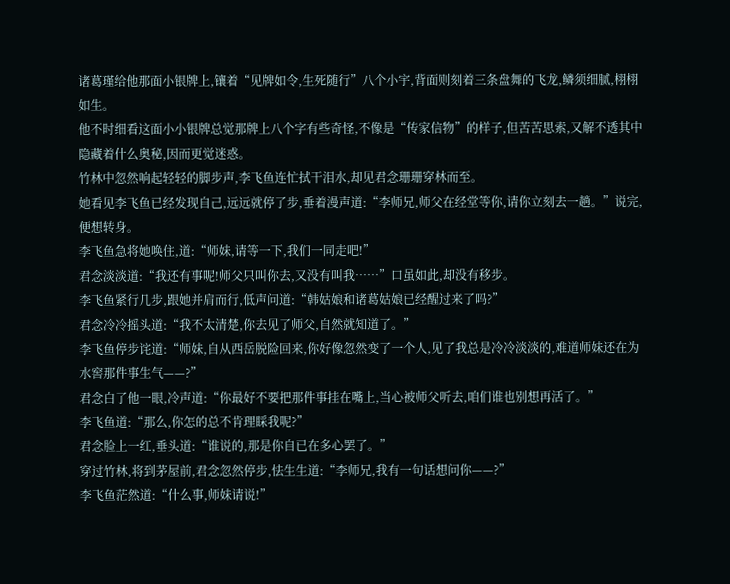诸葛瑾给他那面小银牌上,镶着“见牌如令,生死随行”八个小宇,背面则刻着三条盘舞的飞龙,鳞须细腻,栩栩如生。
他不时细看这面小小银牌总觉那牌上八个字有些奇怪,不像是“传家信物”的样子,但苦苦思索,又解不透其中隐藏着什么奥秘,因而更觉迷惑。
竹林中忽然响起轻轻的脚步声,李飞鱼连忙拭干泪水,却见君念珊珊穿林而至。
她看见李飞鱼已经发现自己,远远就停了步,垂着漫声道:“李师兄,师父在经堂等你,请你立刻去一趟。”说完,便想转身。
李飞鱼急将她唤住,道:“师妹,请等一下,我们一同走吧!”
君念淡淡道:“我还有事呢!师父只叫你去,又没有叫我……”口虽如此,却没有移步。
李飞鱼紧行几步,跟她并肩而行,低声问道:“韩姑娘和诸葛姑娘已经醒过来了吗?”
君念冷冷摇头道:“我不太清楚,你去见了师父,自然就知道了。”
李飞鱼停步诧道:“师妹,自从西岳脱险回来,你好像忽然变了一个人,见了我总是冷冷淡淡的,难道师妹还在为水窖那件事生气——?”
君念白了他一眼,冷声道:“你最好不要把那件事挂在嘴上,当心被师父听去,咱们谁也别想再活了。”
李飞鱼道:“那么,你怎的总不肯理睬我呢?”
君念脸上一红,垂头道:“谁说的,那是你自已在多心罢了。”
穿过竹林,将到茅屋前,君念忽然停步,怯生生道:“李师兄,我有一句话想问你——?”
李飞鱼茫然道:“什么事,师妹请说!”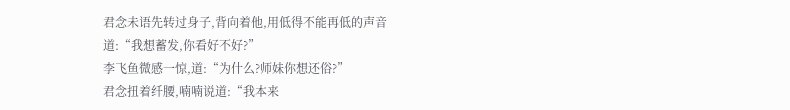君念未语先转过身子,背向着他,用低得不能再低的声音道:“我想蓄发,你看好不好?”
李飞鱼微感一惊,道:“为什么?师妹你想还俗?”
君念扭着纤腰,喃喃说道:“我本来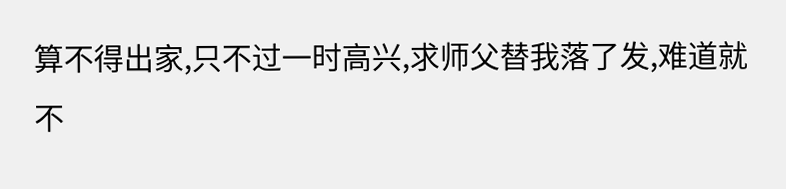算不得出家,只不过一时高兴,求师父替我落了发,难道就不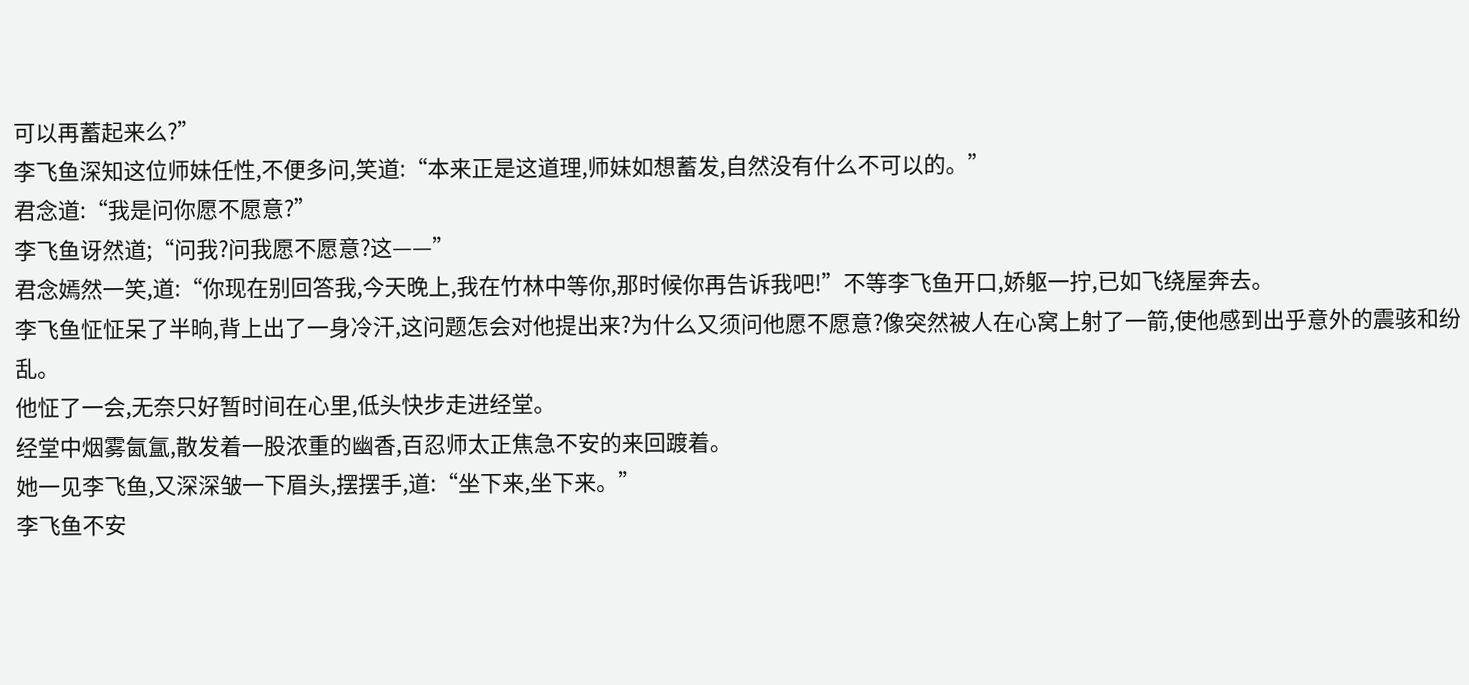可以再蓄起来么?”
李飞鱼深知这位师妹任性,不便多问,笑道:“本来正是这道理,师妹如想蓄发,自然没有什么不可以的。”
君念道:“我是问你愿不愿意?”
李飞鱼讶然道;“问我?问我愿不愿意?这——”
君念嫣然一笑,道:“你现在别回答我,今天晚上,我在竹林中等你,那时候你再告诉我吧!”不等李飞鱼开口,娇躯一拧,已如飞绕屋奔去。
李飞鱼怔怔呆了半晌,背上出了一身冷汗,这问题怎会对他提出来?为什么又须问他愿不愿意?像突然被人在心窝上射了一箭,使他感到出乎意外的震骇和纷乱。
他怔了一会,无奈只好暂时间在心里,低头快步走进经堂。
经堂中烟雾氤氲,散发着一股浓重的幽香,百忍师太正焦急不安的来回踱着。
她一见李飞鱼,又深深皱一下眉头,摆摆手,道:“坐下来,坐下来。”
李飞鱼不安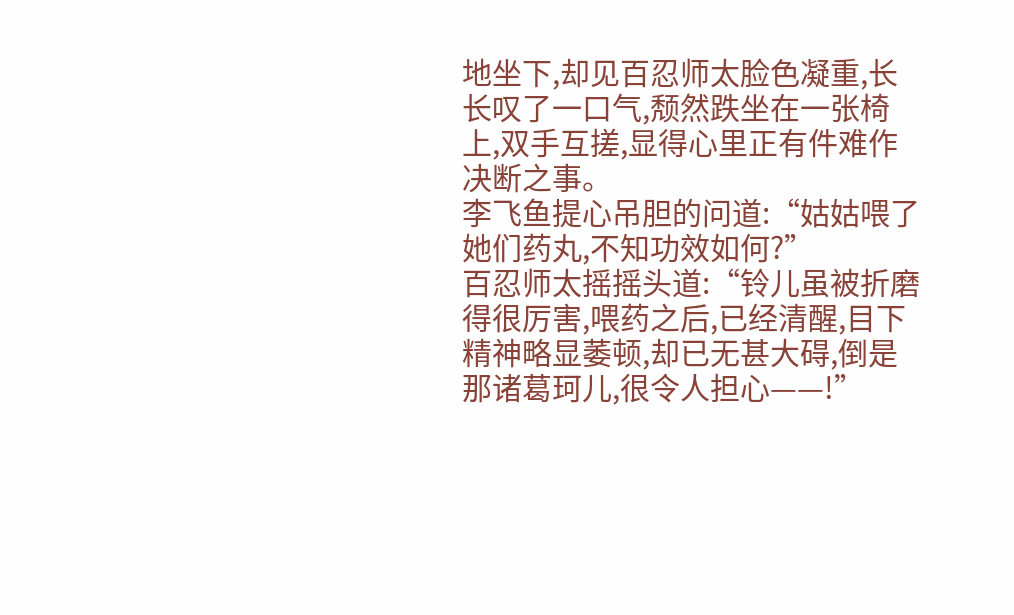地坐下,却见百忍师太脸色凝重,长长叹了一口气,颓然跌坐在一张椅上,双手互搓,显得心里正有件难作决断之事。
李飞鱼提心吊胆的问道:“姑姑喂了她们药丸,不知功效如何?”
百忍师太摇摇头道:“铃儿虽被折磨得很厉害,喂药之后,已经清醒,目下精神略显萎顿,却已无甚大碍,倒是那诸葛珂儿,很令人担心——!”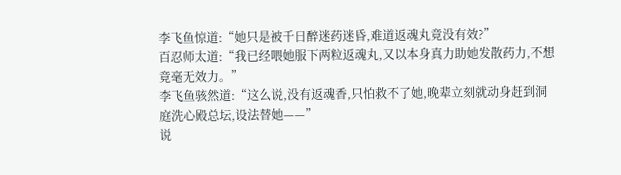李飞鱼惊道:“她只是被千日醉迷药迷昏,难道返魂丸竟没有效?”
百忍师太道:“我已经喂她服下两粒返魂丸,又以本身真力助她发散药力,不想竟毫无效力。”
李飞鱼骇然道:“这么说,没有返魂香,只怕救不了她,晚辈立刻就动身赶到洞庭洗心殿总坛,设法替她——”
说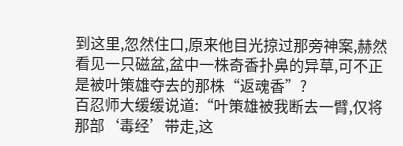到这里,忽然住口,原来他目光掠过那旁神案,赫然看见一只磁盆,盆中一株奇香扑鼻的异草,可不正是被叶策雄夺去的那株“返魂香”?
百忍师大缓缓说道:“叶策雄被我断去一臂,仅将那部‘毒经’带走,这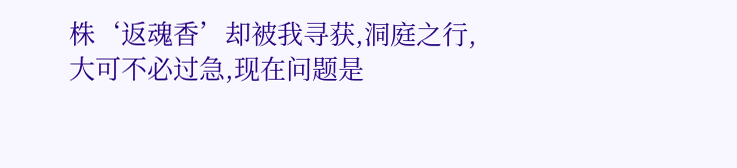株‘返魂香’却被我寻获,洞庭之行,大可不必过急,现在问题是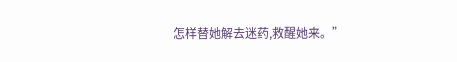怎样替她解去迷药,救醒她来。”